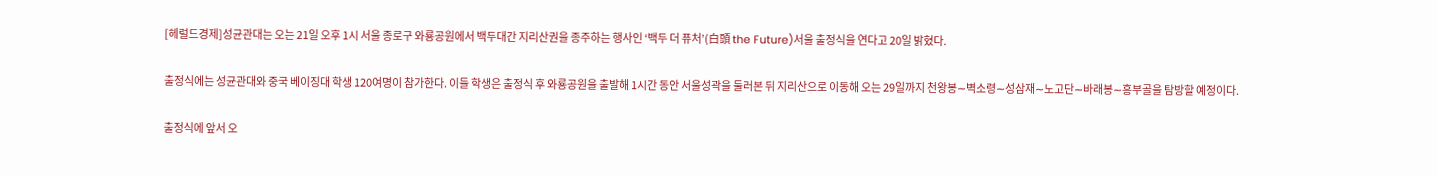[헤럴드경제]성균관대는 오는 21일 오후 1시 서울 종로구 와룡공원에서 백두대간 지리산권을 종주하는 행사인 ‘백두 더 퓨처’(白頭 the Future)서울 출정식을 연다고 20일 밝혔다.

출정식에는 성균관대와 중국 베이징대 학생 120여명이 참가한다. 이들 학생은 출정식 후 와룡공원을 출발해 1시간 동안 서울성곽을 둘러본 뒤 지리산으로 이동해 오는 29일까지 천왕봉∼벽소령∼성삼재∼노고단∼바래봉∼흥부골을 탐방할 예정이다.

출정식에 앞서 오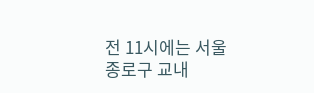전 11시에는 서울 종로구 교내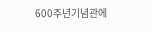600주년기념관에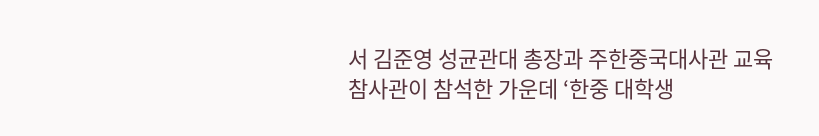서 김준영 성균관대 총장과 주한중국대사관 교육참사관이 참석한 가운데 ‘한중 대학생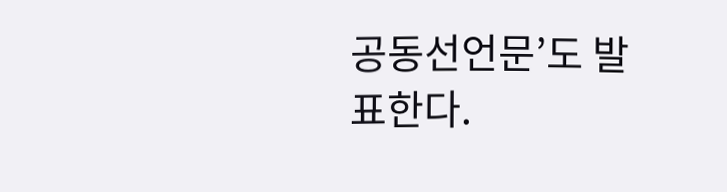공동선언문’도 발표한다.